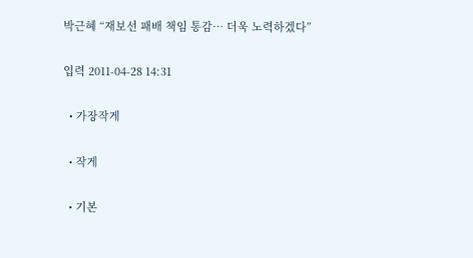박근혜 “재보선 패배 책임 통감… 더욱 노력하겠다”

입력 2011-04-28 14:31

  • 가장작게

  • 작게

  • 기본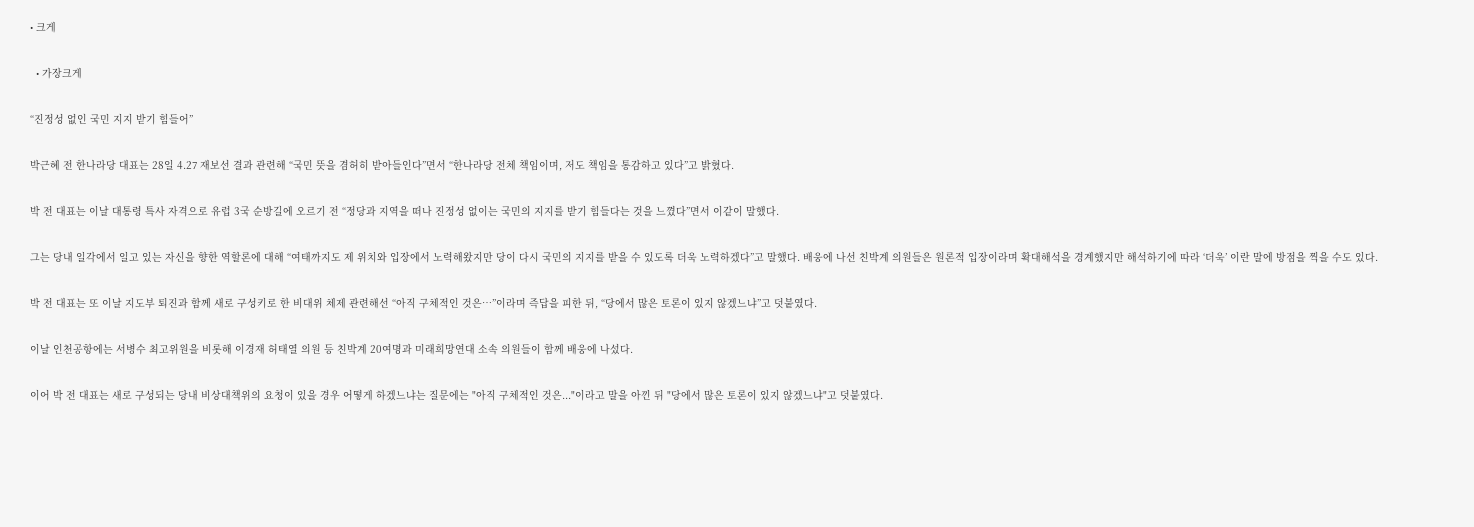• 크게

  • 가장크게

“진정성 없인 국민 지지 받기 힘들어”

박근혜 전 한나라당 대표는 28일 4.27 재보선 결과 관련해 “국민 뜻을 겸허히 받아들인다”면서 “한나라당 전체 책임이며, 저도 책임을 통감하고 있다”고 밝혔다.

박 전 대표는 이날 대통령 특사 자격으로 유럽 3국 순방길에 오르기 전 “정당과 지역을 떠나 진정성 없이는 국민의 지지를 받기 힘들다는 것을 느꼈다”면서 이같이 말했다.

그는 당내 일각에서 일고 있는 자신을 향한 역할론에 대해 “여태까지도 제 위치와 입장에서 노력해왔지만 당이 다시 국민의 지지를 받을 수 있도록 더욱 노력하겠다”고 말했다. 배웅에 나선 친박계 의원들은 원론적 입장이라며 확대해석을 경계했지만 해석하기에 따라 ‘더욱’ 이란 말에 방점을 찍을 수도 있다.

박 전 대표는 또 이날 지도부 퇴진과 함께 새로 구성키로 한 비대위 체제 관련해선 “아직 구체적인 것은…”이라며 즉답을 피한 뒤, “당에서 많은 토론이 있지 않겠느냐”고 덧붙였다.

이날 인천공항에는 서병수 최고위원을 비롯해 이경재 허태열 의원 등 친박계 20여명과 미래희망연대 소속 의원들이 함께 배웅에 나섰다.

이어 박 전 대표는 새로 구성되는 당내 비상대책위의 요청이 있을 경우 어떻게 하겠느냐는 질문에는 "아직 구체적인 것은..."이라고 말을 아낀 뒤 "당에서 많은 토론이 있지 않겠느냐"고 덧붙였다.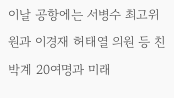이날 공항에는 서병수 최고위원과 이경재 허태열 의원 등 친박계 20여명과 미래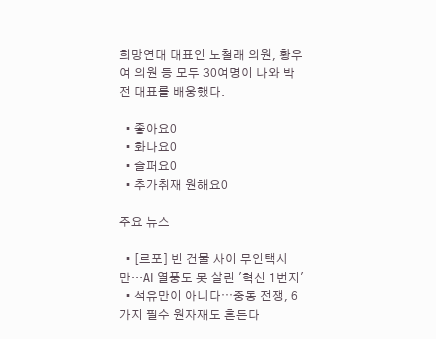희망연대 대표인 노철래 의원, 황우여 의원 등 모두 30여명이 나와 박 전 대표를 배웅했다.

  • 좋아요0
  • 화나요0
  • 슬퍼요0
  • 추가취재 원해요0

주요 뉴스

  • [르포] 빈 건물 사이 무인택시만…AI 열풍도 못 살린 '혁신 1번지'
  • 석유만이 아니다⋯중동 전쟁, 6가지 필수 원자재도 흔든다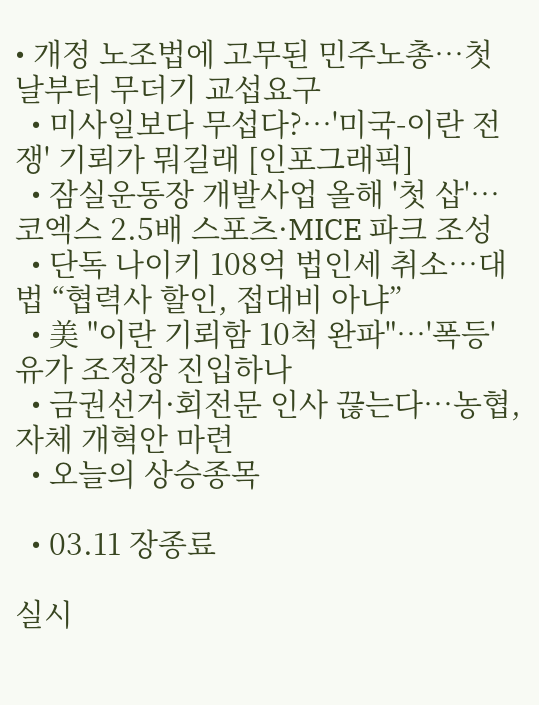• 개정 노조법에 고무된 민주노총⋯첫날부터 무더기 교섭요구
  • 미사일보다 무섭다?…'미국-이란 전쟁' 기뢰가 뭐길래 [인포그래픽]
  • 잠실운동장 개발사업 올해 '첫 삽'…코엑스 2.5배 스포츠·MICE 파크 조성
  • 단독 나이키 108억 법인세 취소…대법 “협력사 할인, 접대비 아냐”
  • 美 "이란 기뢰함 10척 완파"…'폭등' 유가 조정장 진입하나
  • 금권선거·회전문 인사 끊는다…농협, 자체 개혁안 마련
  • 오늘의 상승종목

  • 03.11 장종료

실시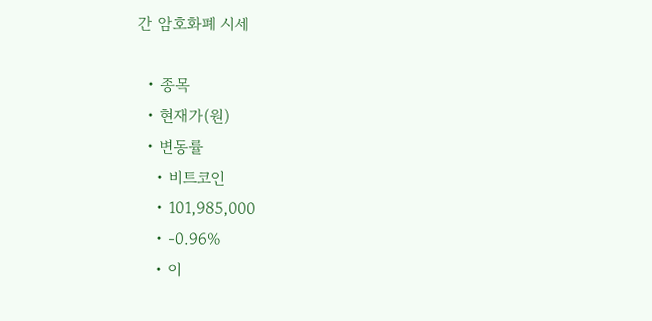간 암호화폐 시세

  • 종목
  • 현재가(원)
  • 변동률
    • 비트코인
    • 101,985,000
    • -0.96%
    • 이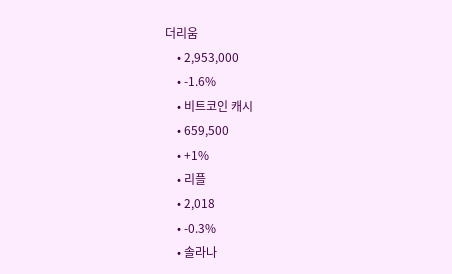더리움
    • 2,953,000
    • -1.6%
    • 비트코인 캐시
    • 659,500
    • +1%
    • 리플
    • 2,018
    • -0.3%
    • 솔라나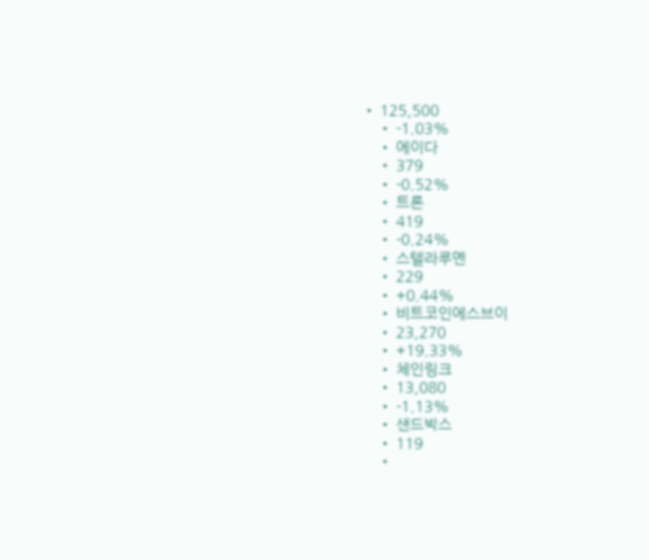• 125,500
    • -1.03%
    • 에이다
    • 379
    • -0.52%
    • 트론
    • 419
    • -0.24%
    • 스텔라루멘
    • 229
    • +0.44%
    • 비트코인에스브이
    • 23,270
    • +19.33%
    • 체인링크
    • 13,080
    • -1.13%
    • 샌드박스
    • 119
    •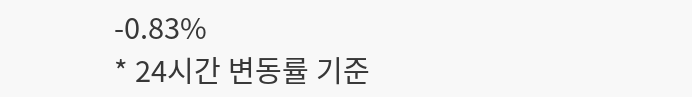-0.83%
* 24시간 변동률 기준